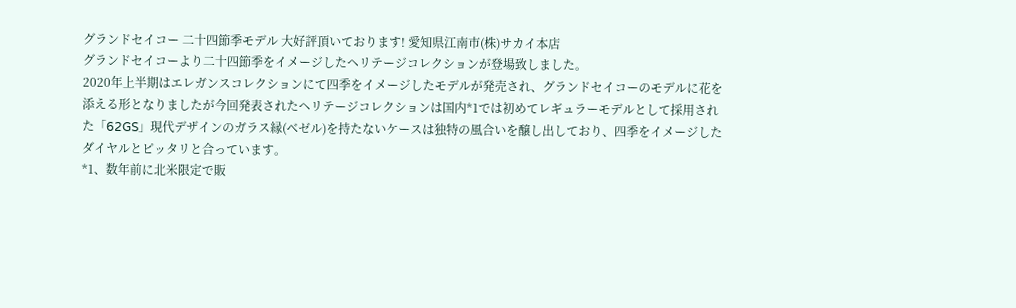グランドセイコー 二十四節季モデル 大好評頂いております! 愛知県江南市(株)サカイ本店
グランドセイコーより二十四節季をイメージしたヘリテージコレクションが登場致しました。
2020年上半期はエレガンスコレクションにて四季をイメージしたモデルが発売され、グランドセイコーのモデルに花を添える形となりましたが今回発表されたヘリテージコレクションは国内*1では初めてレギュラーモデルとして採用された「62GS」現代デザインのガラス縁(ベゼル)を持たないケースは独特の風合いを醸し出しており、四季をイメージしたダイヤルとピッタリと合っています。
*1、数年前に北米限定で販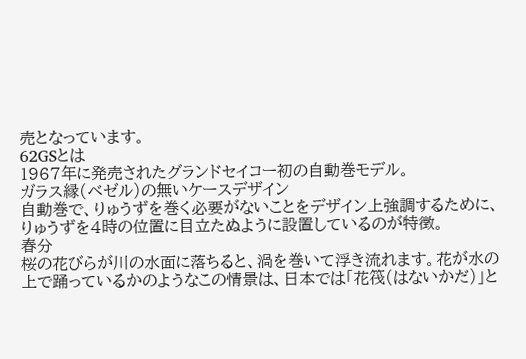売となっています。
62GSとは
1967年に発売されたグランドセイコー初の自動巻モデル。
ガラス縁(ベゼル)の無いケースデザイン
自動巻で、りゅうずを巻く必要がないことをデザイン上強調するために、りゅうずを4時の位置に目立たぬように設置しているのが特徴。
春分
桜の花びらが川の水面に落ちると、渦を巻いて浮き流れます。花が水の上で踊っているかのようなこの情景は、日本では「花筏(はないかだ)」と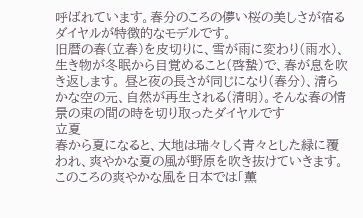呼ばれています。春分のころの儚い桜の美しさが宿るダイヤルが特徴的なモデルです。
旧暦の春(立春)を皮切りに、雪が雨に変わり(雨水)、生き物が冬眠から目覚めること(啓蟄)で、春が息を吹き返します。 昼と夜の長さが同じになり(春分)、清らかな空の元、自然が再生される(清明)。そんな春の情景の束の間の時を切り取ったダイヤルです
立夏
春から夏になると、大地は瑞々しく青々とした緑に覆われ、爽やかな夏の風が野原を吹き抜けていきます。このころの爽やかな風を日本では「薫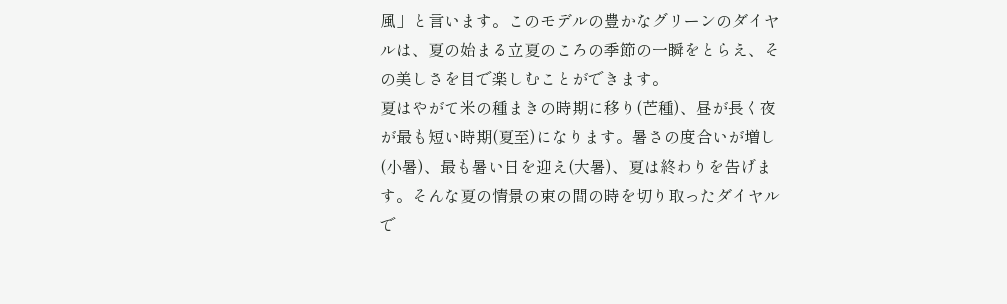風」と言います。このモデルの豊かなグリーンのダイヤルは、夏の始まる立夏のころの季節の一瞬をとらえ、その美しさを目で楽しむことができます。
夏はやがて米の種まきの時期に移り(芒種)、昼が長く夜が最も短い時期(夏至)になります。暑さの度合いが増し(小暑)、最も暑い日を迎え(大暑)、夏は終わりを告げます。そんな夏の情景の束の間の時を切り取ったダイヤルで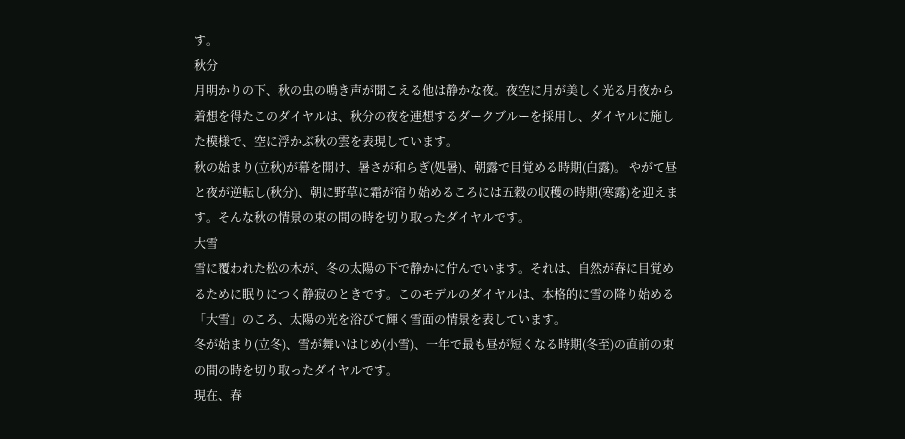す。
秋分
月明かりの下、秋の虫の鳴き声が聞こえる他は静かな夜。夜空に月が美しく光る月夜から着想を得たこのダイヤルは、秋分の夜を連想するダークブルーを採用し、ダイヤルに施した模様で、空に浮かぶ秋の雲を表現しています。
秋の始まり(立秋)が幕を開け、暑さが和らぎ(処暑)、朝露で目覚める時期(白露)。 やがて昼と夜が逆転し(秋分)、朝に野草に霜が宿り始めるころには五穀の収穫の時期(寒露)を迎えます。そんな秋の情景の束の間の時を切り取ったダイヤルです。
大雪
雪に覆われた松の木が、冬の太陽の下で静かに佇んでいます。それは、自然が春に目覚めるために眠りにつく静寂のときです。このモデルのダイヤルは、本格的に雪の降り始める「大雪」のころ、太陽の光を浴びて輝く雪面の情景を表しています。
冬が始まり(立冬)、雪が舞いはじめ(小雪)、一年で最も昼が短くなる時期(冬至)の直前の束の間の時を切り取ったダイヤルです。
現在、春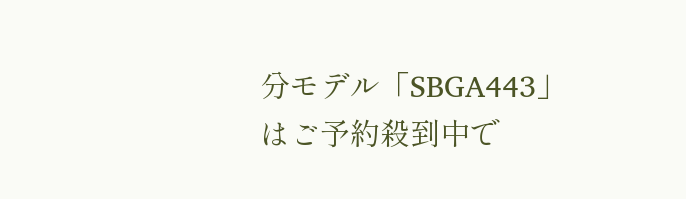分モデル「SBGA443」はご予約殺到中で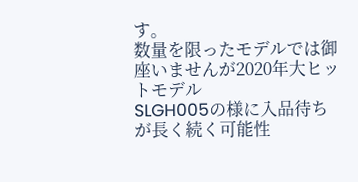す。
数量を限ったモデルでは御座いませんが2020年大ヒットモデル
SLGH005の様に入品待ちが長く続く可能性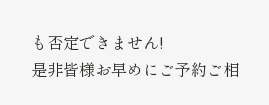も否定できません!
是非皆様お早めにご予約ご相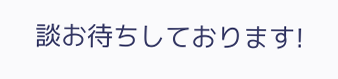談お待ちしております!